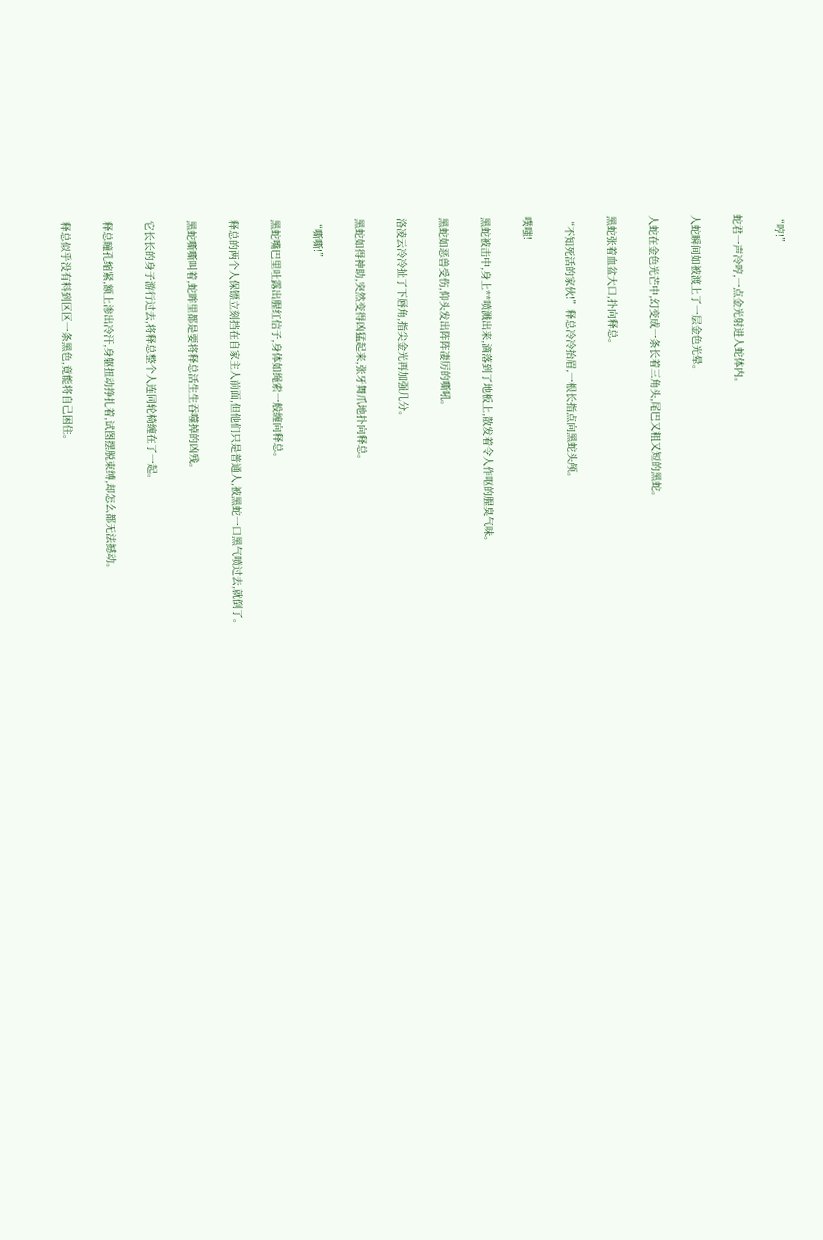“哼!”

蛇君一声冷哼,一点金光射进人蛇体内。

人蛇瞬间如被渡上了一层金色光晕。

人蛇在金色光芒中,幻变成一条长着三角头,尾巴又粗又短的黑蛇。

黑蛇张着血盆大口,扑向释总。

“不知死活的家伙!”释总冷冷抬眉,一根长指点向黑蛇头颅。

噗嗤!

黑蛇被击中,身上**喷溅出来,滴落到了地板上,散发着令人作呕的腥臭气味。

黑蛇如恶兽受伤,仰头发出阵阵凄厉的嘶吼。

洛凌云冷冷扯了下唇角,指尖金光再加强几分。

黑蛇如得神助,突然变得凶猛起来,张牙舞爪地扑向释总。

“嘶嘶!”

黑蛇嘴巴里吐露出腥红信子,身体如绳索一般缠向释总。

释总的两个人保镖立刻挡在自家主人前面,但他们只是普通人,被黑蛇一口黑气喷过去,就倒了。

黑蛇嘶嘶叫着,蛇眸里都是要将释总活生生吞噬掉的凶残。

它长长的身子游行过去,将释总整个人连同轮椅缠在了一起。

释总瞳孔缩紧,额上渗出冷汗,身躯扭动挣扎着,试图摆脱束缚,却怎么都无法撼动。

释总似乎没有料到区区一条黑色,竟能将自己困住。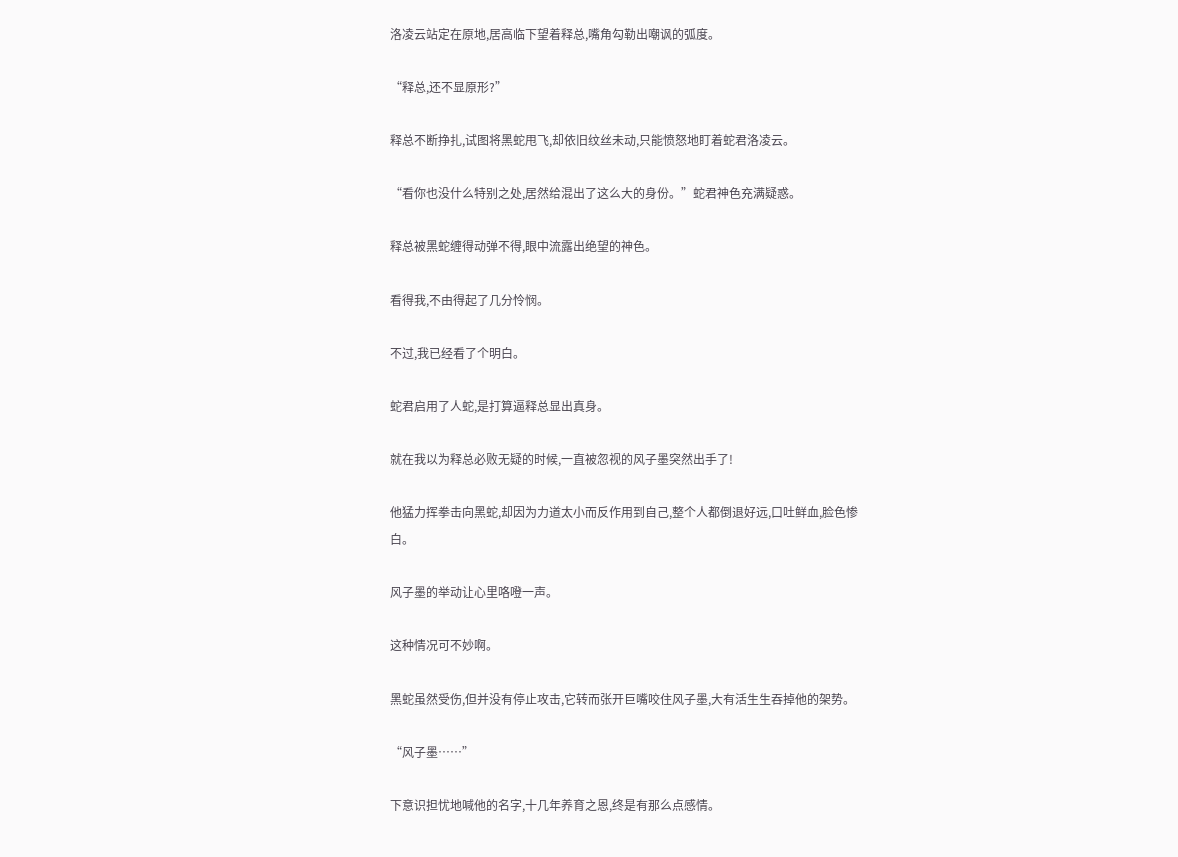洛凌云站定在原地,居高临下望着释总,嘴角勾勒出嘲讽的弧度。

“释总,还不显原形?”

释总不断挣扎,试图将黑蛇甩飞,却依旧纹丝未动,只能愤怒地盯着蛇君洛凌云。

“看你也没什么特别之处,居然给混出了这么大的身份。”蛇君神色充满疑惑。

释总被黑蛇缠得动弹不得,眼中流露出绝望的神色。

看得我,不由得起了几分怜悯。

不过,我已经看了个明白。

蛇君启用了人蛇,是打算逼释总显出真身。

就在我以为释总必败无疑的时候,一直被忽视的风子墨突然出手了!

他猛力挥拳击向黑蛇,却因为力道太小而反作用到自己,整个人都倒退好远,口吐鲜血,脸色惨白。

风子墨的举动让心里咯噔一声。

这种情况可不妙啊。

黑蛇虽然受伤,但并没有停止攻击,它转而张开巨嘴咬住风子墨,大有活生生吞掉他的架势。

“风子墨……”

下意识担忧地喊他的名字,十几年养育之恩,终是有那么点感情。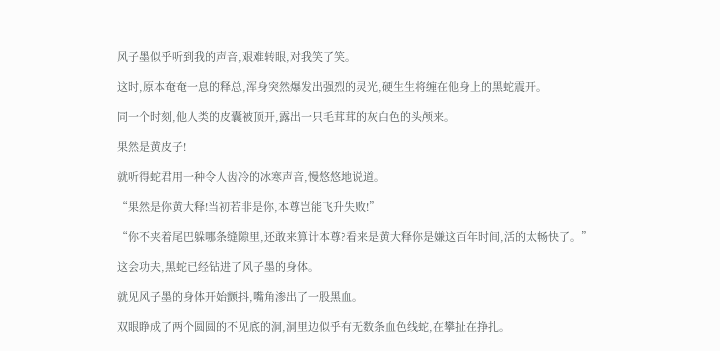风子墨似乎听到我的声音,艰难转眼,对我笑了笑。

这时,原本奄奄一息的释总,浑身突然爆发出强烈的灵光,硬生生将缠在他身上的黑蛇震开。

同一个时刻,他人类的皮囊被顶开,露出一只毛茸茸的灰白色的头颅来。

果然是黄皮子!

就听得蛇君用一种令人齿冷的冰寒声音,慢悠悠地说道。

“果然是你黄大释!当初若非是你,本尊岂能飞升失败!”

“你不夹着尾巴躲哪条缝隙里,还敢来算计本尊?看来是黄大释你是嫌这百年时间,活的太畅快了。”

这会功夫,黑蛇已经钻进了风子墨的身体。

就见风子墨的身体开始颤抖,嘴角渗出了一股黑血。

双眼睁成了两个圆圆的不见底的洞,洞里边似乎有无数条血色线蛇,在攀扯在挣扎。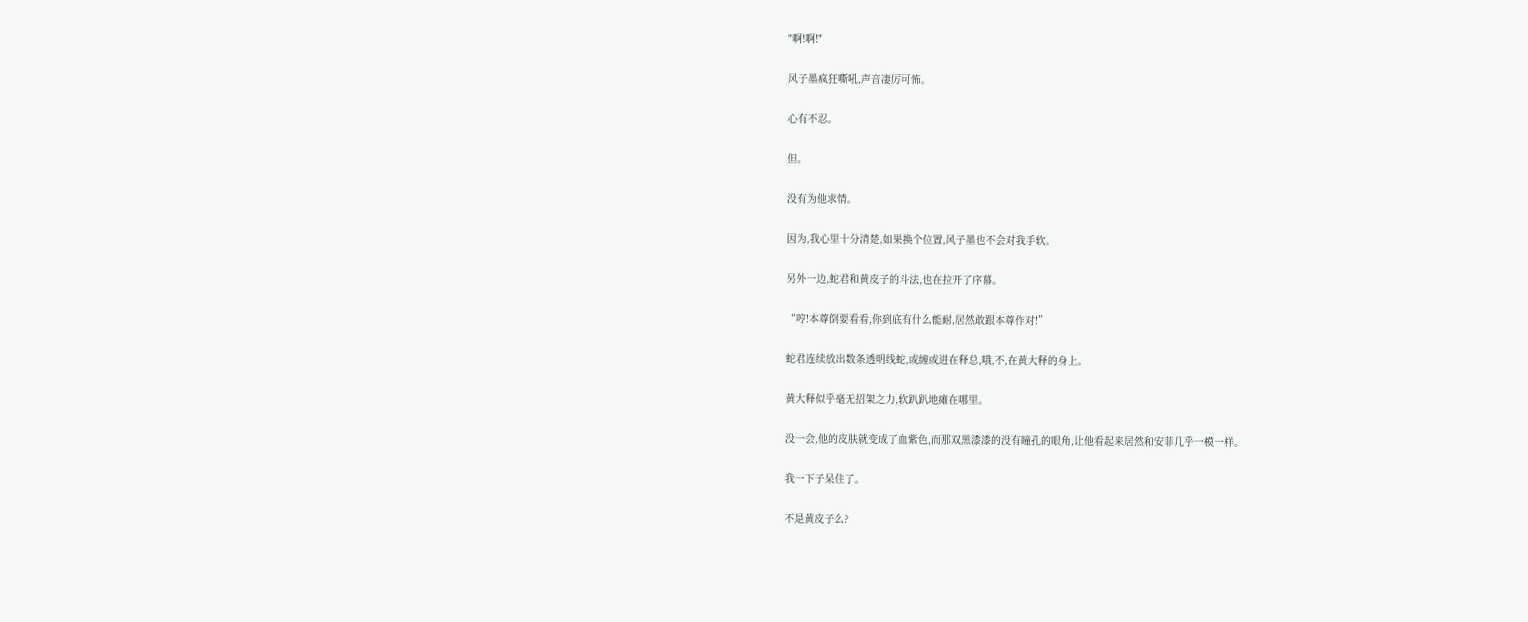"啊!啊!"

风子墨疯狂嘶吼,声音凄厉可怖。

心有不忍。

但。

没有为他求情。

因为,我心里十分清楚,如果换个位置,风子墨也不会对我手软。

另外一边,蛇君和黄皮子的斗法,也在拉开了序幕。

“哼!本尊倒要看看,你到底有什么能耐,居然敢跟本尊作对!”

蛇君连续放出数条透明线蛇,或缠或进在释总,哦,不,在黄大释的身上。

黄大释似乎毫无招架之力,软趴趴地瘫在哪里。

没一会,他的皮肤就变成了血紫色,而那双黑漆漆的没有瞳孔的眼角,让他看起来居然和安菲几乎一模一样。

我一下子呆住了。

不是黄皮子么?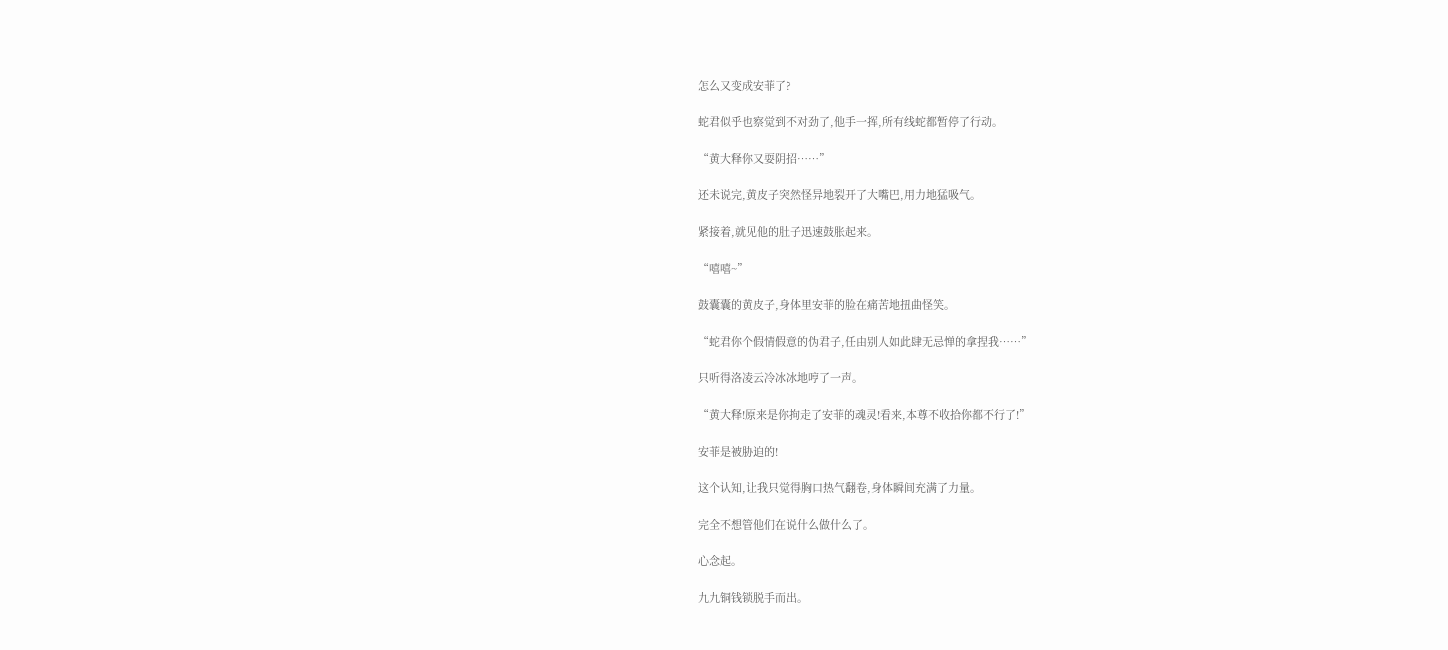怎么又变成安菲了?

蛇君似乎也察觉到不对劲了,他手一挥,所有线蛇都暂停了行动。

“黄大释你又耍阴招……”

还未说完,黄皮子突然怪异地裂开了大嘴巴,用力地猛吸气。

紧接着,就见他的肚子迅速鼓胀起来。

“嘻嘻~”

鼓囊囊的黄皮子,身体里安菲的脸在痛苦地扭曲怪笑。

“蛇君你个假情假意的伪君子,任由别人如此肆无忌惮的拿捏我……”

只听得洛凌云冷冰冰地哼了一声。

“黄大释!原来是你拘走了安菲的魂灵!看来,本尊不收拾你都不行了!”

安菲是被胁迫的!

这个认知,让我只觉得胸口热气翻卷,身体瞬间充满了力量。

完全不想管他们在说什么做什么了。

心念起。

九九铜钱锁脱手而出。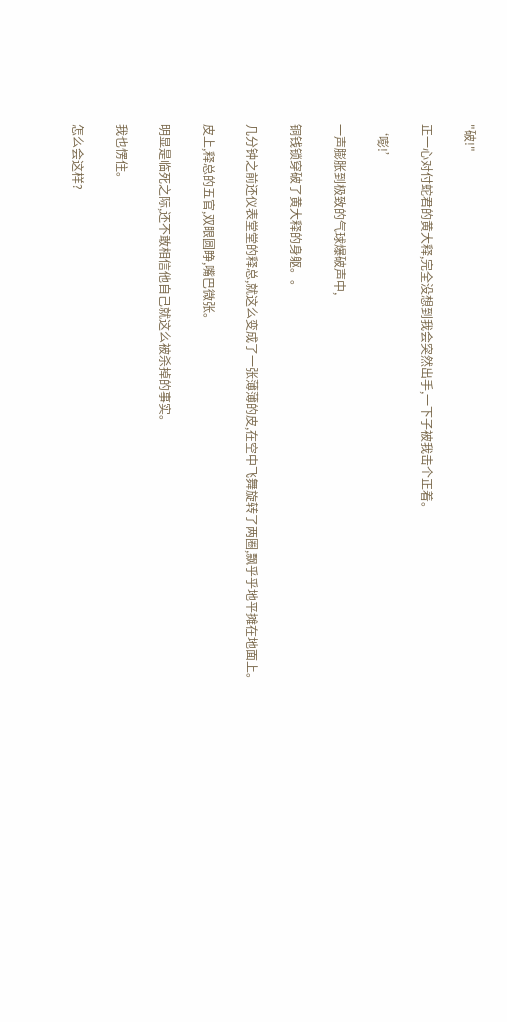"破!"

正一心对付蛇君的黄大释,完全没想到我会突然出手,一下子被我击个正着。

‘嘭!’

一声膨胀到极致的气球爆破声中,

铜钱锁穿破了黄大释的身躯。。

几分钟之前还仪表堂堂的释总,就这么变成了一张薄薄的皮,在空中飞舞旋转了两圈,飘乎乎地平摊在地面上。

皮上,释总的五官,双眼圆睁,嘴巴微张。

明显是临死之际,还不敢相信他自己就这么被杀掉的事实。

我也愣住。

怎么会这样?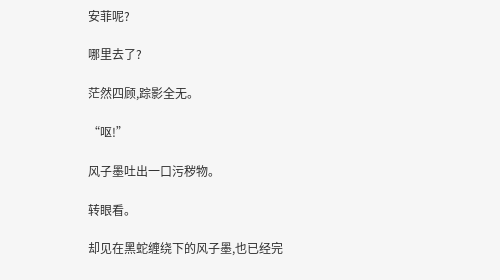安菲呢?

哪里去了?

茫然四顾,踪影全无。

“呕!”

风子墨吐出一口污秽物。

转眼看。

却见在黑蛇缠绕下的风子墨,也已经完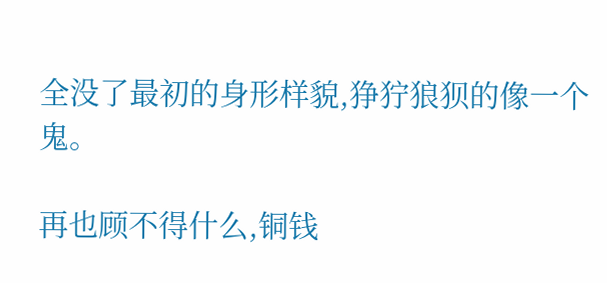全没了最初的身形样貌,狰狞狼狈的像一个鬼。

再也顾不得什么,铜钱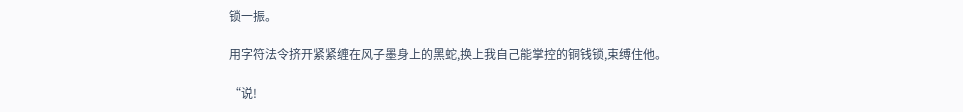锁一振。

用字符法令挤开紧紧缠在风子墨身上的黑蛇,换上我自己能掌控的铜钱锁,束缚住他。

“说!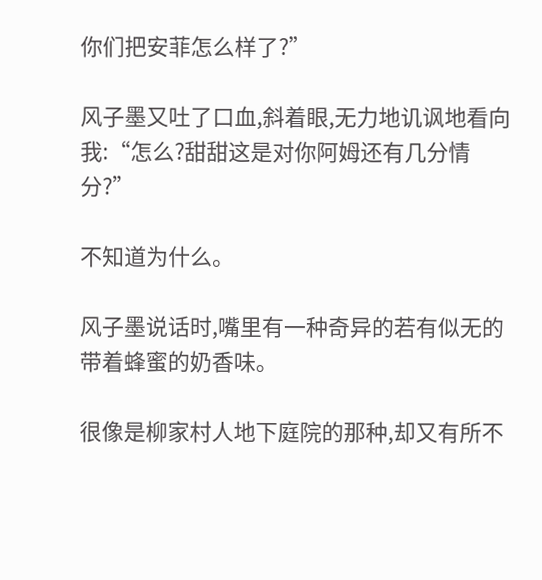你们把安菲怎么样了?”

风子墨又吐了口血,斜着眼,无力地讥讽地看向我:“怎么?甜甜这是对你阿姆还有几分情分?”

不知道为什么。

风子墨说话时,嘴里有一种奇异的若有似无的带着蜂蜜的奶香味。

很像是柳家村人地下庭院的那种,却又有所不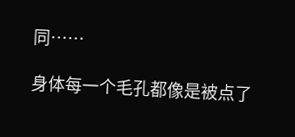同……

身体每一个毛孔都像是被点了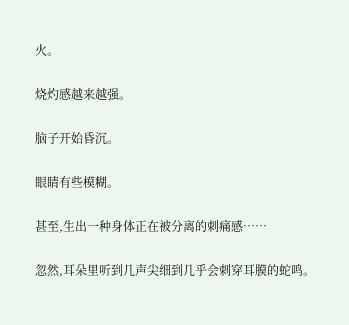火。

烧灼感越来越强。

脑子开始昏沉。

眼睛有些模糊。

甚至,生出一种身体正在被分离的刺痛感……

忽然,耳朵里听到几声尖细到几乎会刺穿耳膜的蛇鸣。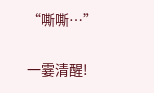“嘶嘶…”

一霎清醒!